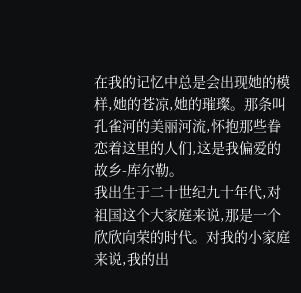在我的记忆中总是会出现她的模样,她的苍凉,她的璀璨。那条叫孔雀河的美丽河流,怀抱那些眷恋着这里的人们,这是我偏爱的故乡-库尔勒。
我出生于二十世纪九十年代,对祖国这个大家庭来说,那是一个欣欣向荣的时代。对我的小家庭来说,我的出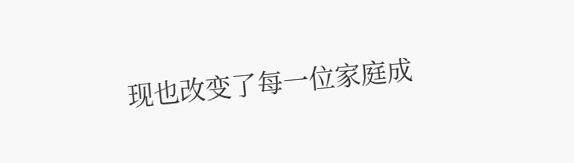现也改变了每一位家庭成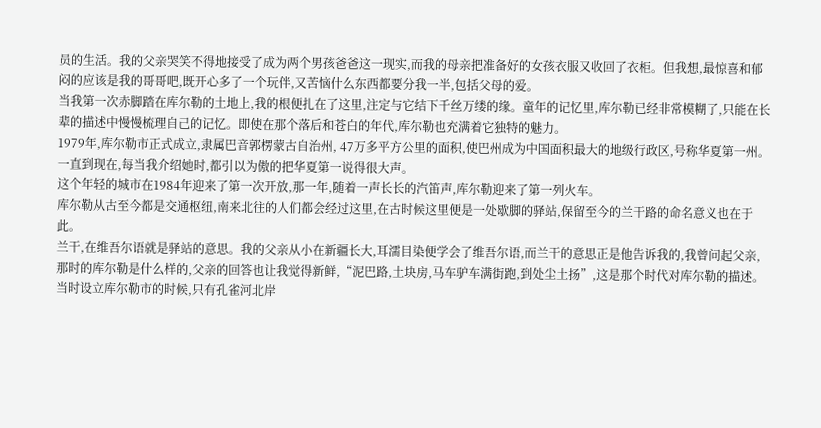员的生活。我的父亲哭笑不得地接受了成为两个男孩爸爸这一现实,而我的母亲把准备好的女孩衣服又收回了衣柜。但我想,最惊喜和郁闷的应该是我的哥哥吧,既开心多了一个玩伴,又苦恼什么东西都要分我一半,包括父母的爱。
当我第一次赤脚踏在库尔勒的土地上,我的根便扎在了这里,注定与它结下千丝万缕的缘。童年的记忆里,库尔勒已经非常模糊了,只能在长辈的描述中慢慢梳理自己的记忆。即使在那个落后和苍白的年代,库尔勒也充满着它独特的魅力。
1979年,库尔勒市正式成立,隶属巴音郭楞蒙古自治州, 47万多平方公里的面积,使巴州成为中国面积最大的地级行政区,号称华夏第一州。一直到现在,每当我介绍她时,都引以为傲的把华夏第一说得很大声。
这个年轻的城市在1984年迎来了第一次开放,那一年,随着一声长长的汽笛声,库尔勒迎来了第一列火车。
库尔勒从古至今都是交通枢纽,南来北往的人们都会经过这里,在古时候这里便是一处歇脚的驿站,保留至今的兰干路的命名意义也在于此。
兰干,在维吾尔语就是驿站的意思。我的父亲从小在新疆长大,耳濡目染便学会了维吾尔语,而兰干的意思正是他告诉我的,我曾问起父亲,那时的库尔勒是什么样的,父亲的回答也让我觉得新鲜,“泥巴路,土块房,马车驴车满街跑,到处尘土扬”,这是那个时代对库尔勒的描述。
当时设立库尔勒市的时候,只有孔雀河北岸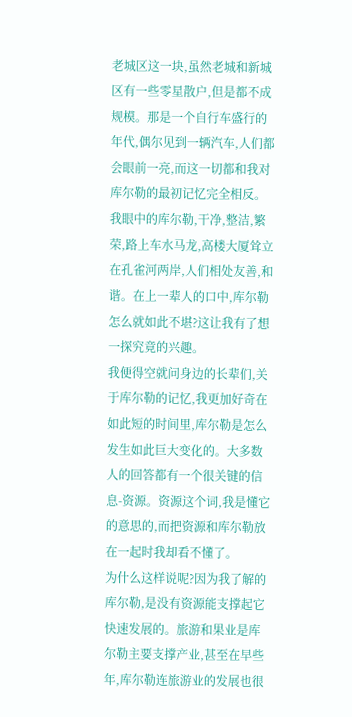老城区这一块,虽然老城和新城区有一些零星散户,但是都不成规模。那是一个自行车盛行的年代,偶尔见到一辆汽车,人们都会眼前一亮,而这一切都和我对库尔勒的最初记忆完全相反。
我眼中的库尔勒,干净,整洁,繁荣,路上车水马龙,高楼大厦耸立在孔雀河两岸,人们相处友善,和谐。在上一辈人的口中,库尔勒怎么就如此不堪?这让我有了想一探究竟的兴趣。
我便得空就问身边的长辈们,关于库尔勒的记忆,我更加好奇在如此短的时间里,库尔勒是怎么发生如此巨大变化的。大多数人的回答都有一个很关键的信息-资源。资源这个词,我是懂它的意思的,而把资源和库尔勒放在一起时我却看不懂了。
为什么这样说呢?因为我了解的库尔勒,是没有资源能支撑起它快速发展的。旅游和果业是库尔勒主要支撑产业,甚至在早些年,库尔勒连旅游业的发展也很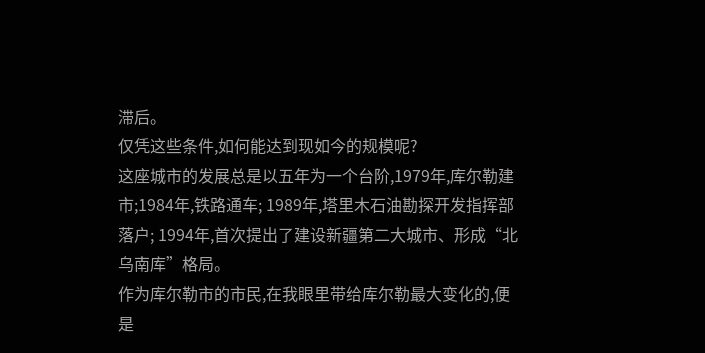滞后。
仅凭这些条件,如何能达到现如今的规模呢?
这座城市的发展总是以五年为一个台阶,1979年,库尔勒建市;1984年,铁路通车; 1989年,塔里木石油勘探开发指挥部落户; 1994年,首次提出了建设新疆第二大城市、形成“北乌南库”格局。
作为库尔勒市的市民,在我眼里带给库尔勒最大变化的,便是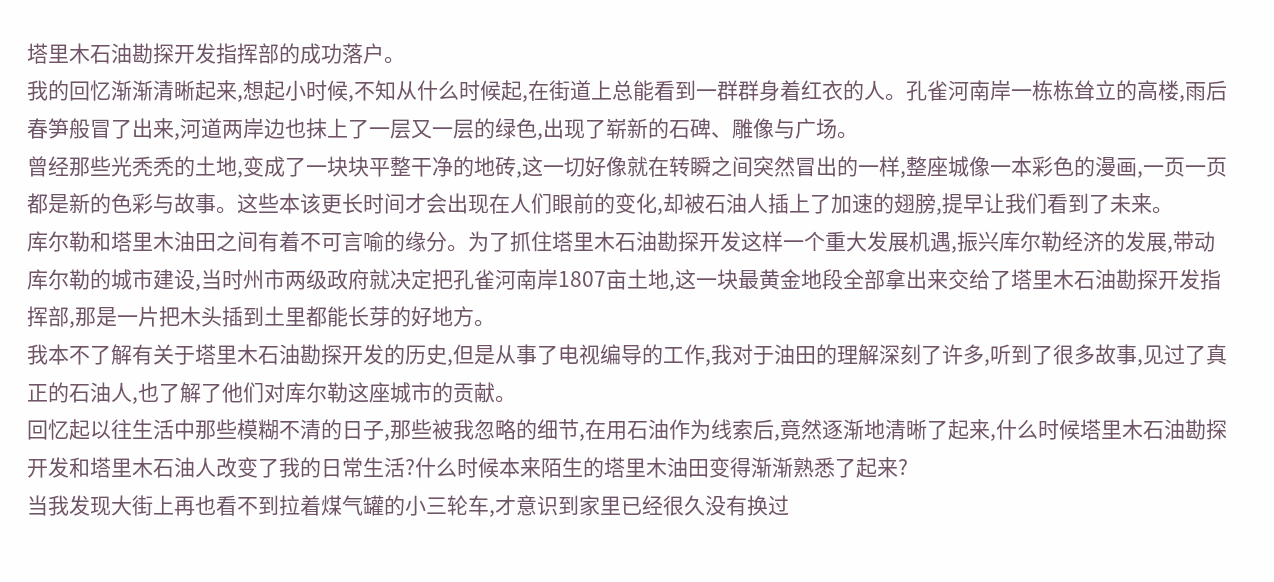塔里木石油勘探开发指挥部的成功落户。
我的回忆渐渐清晰起来,想起小时候,不知从什么时候起,在街道上总能看到一群群身着红衣的人。孔雀河南岸一栋栋耸立的高楼,雨后春笋般冒了出来,河道两岸边也抹上了一层又一层的绿色,出现了崭新的石碑、雕像与广场。
曾经那些光秃秃的土地,变成了一块块平整干净的地砖,这一切好像就在转瞬之间突然冒出的一样,整座城像一本彩色的漫画,一页一页都是新的色彩与故事。这些本该更长时间才会出现在人们眼前的变化,却被石油人插上了加速的翅膀,提早让我们看到了未来。
库尔勒和塔里木油田之间有着不可言喻的缘分。为了抓住塔里木石油勘探开发这样一个重大发展机遇,振兴库尔勒经济的发展,带动库尔勒的城市建设,当时州市两级政府就决定把孔雀河南岸1807亩土地,这一块最黄金地段全部拿出来交给了塔里木石油勘探开发指挥部,那是一片把木头插到土里都能长芽的好地方。
我本不了解有关于塔里木石油勘探开发的历史,但是从事了电视编导的工作,我对于油田的理解深刻了许多,听到了很多故事,见过了真正的石油人,也了解了他们对库尔勒这座城市的贡献。
回忆起以往生活中那些模糊不清的日子,那些被我忽略的细节,在用石油作为线索后,竟然逐渐地清晰了起来,什么时候塔里木石油勘探开发和塔里木石油人改变了我的日常生活?什么时候本来陌生的塔里木油田变得渐渐熟悉了起来?
当我发现大街上再也看不到拉着煤气罐的小三轮车,才意识到家里已经很久没有换过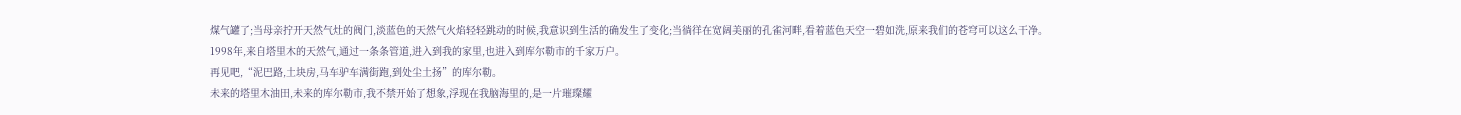煤气罐了;当母亲拧开天然气灶的阀门,淡蓝色的天然气火焰轻轻跳动的时候,我意识到生活的确发生了变化;当徜徉在宽阔美丽的孔雀河畔,看着蓝色天空一碧如洗,原来我们的苍穹可以这么干净。
1998年,来自塔里木的天然气,通过一条条管道,进入到我的家里,也进入到库尔勒市的千家万户。
再见吧,“泥巴路,土块房,马车驴车满街跑,到处尘土扬”的库尔勒。
未来的塔里木油田,未来的库尔勒市,我不禁开始了想象,浮现在我脑海里的,是一片璀璨耀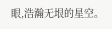眼,浩瀚无垠的星空。